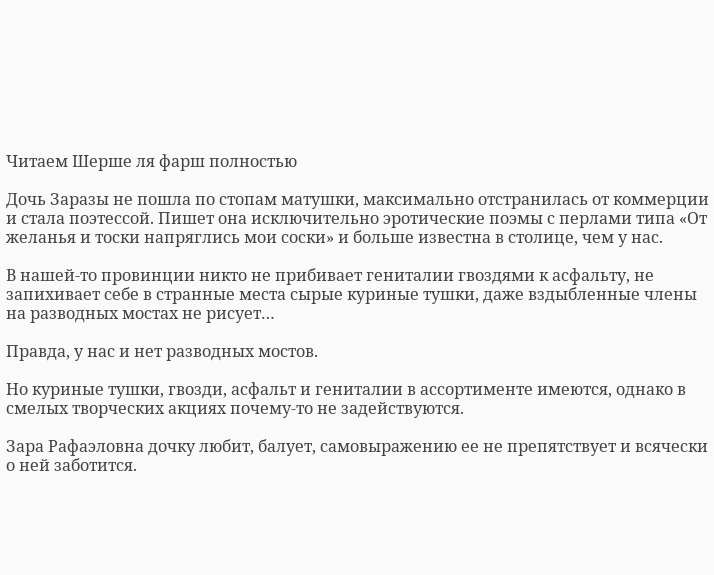Читаем Шерше ля фарш полностью

Дочь Заразы не пошла по стопам матушки, максимально отстранилась от коммерции и стала поэтессой. Пишет она исключительно эротические поэмы с перлами типа «От желанья и тоски напряглись мои соски» и больше известна в столице, чем у нас.

В нашей-то провинции никто не прибивает гениталии гвоздями к асфальту, не запихивает себе в странные места сырые куриные тушки, даже вздыбленные члены на разводных мостах не рисует…

Правда, у нас и нет разводных мостов.

Но куриные тушки, гвозди, асфальт и гениталии в ассортименте имеются, однако в смелых творческих акциях почему-то не задействуются.

Зара Рафаэловна дочку любит, балует, самовыражению ее не препятствует и всячески о ней заботится.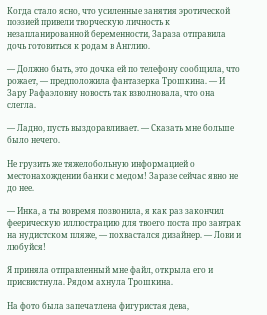Когда стало ясно, что усиленные занятия эротической поэзией привели творческую личность к незапланированной беременности, Зараза отправила дочь готовиться к родам в Англию.

— Должно быть, это дочка ей по телефону сообщила, что рожает, — предположила фантазерка Трошкина. — И Зару Рафаэловну новость так взволновала, что она слегла.

— Ладно, пусть выздоравливает. — Сказать мне больше было нечего.

Не грузить же тяжелобольную информацией о местонахождении банки с медом! Заразе сейчас явно не до нее.

— Инка, а ты вовремя позвонила, я как раз закончил феерическую иллюстрацию для твоего поста про завтрак на нудистском пляже, — похвастался дизайнер. — Лови и любуйся!

Я приняла отправленный мне файл, открыла его и присвистнула. Рядом ахнула Трошкина.

На фото была запечатлена фигуристая дева,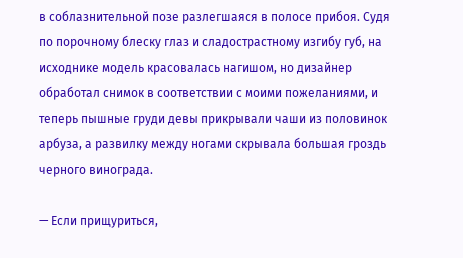в соблазнительной позе разлегшаяся в полосе прибоя. Судя по порочному блеску глаз и сладострастному изгибу губ, на исходнике модель красовалась нагишом, но дизайнер обработал снимок в соответствии с моими пожеланиями, и теперь пышные груди девы прикрывали чаши из половинок арбуза, а развилку между ногами скрывала большая гроздь черного винограда.

— Если прищуриться,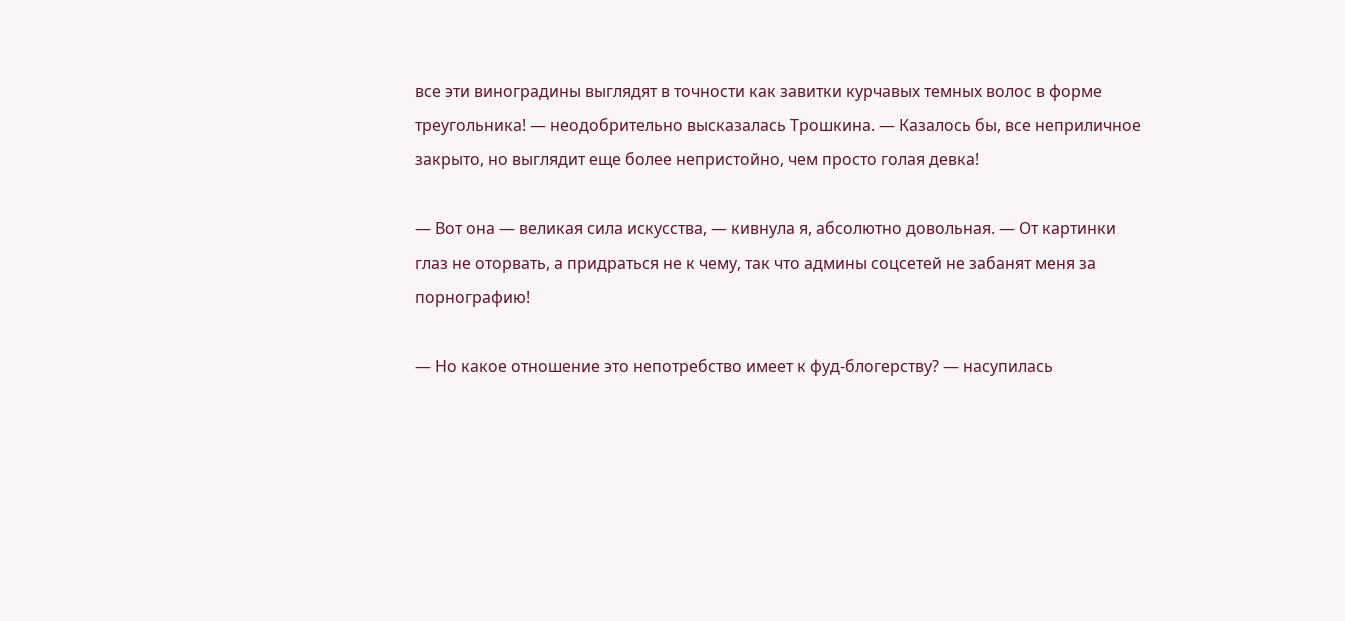все эти виноградины выглядят в точности как завитки курчавых темных волос в форме треугольника! — неодобрительно высказалась Трошкина. — Казалось бы, все неприличное закрыто, но выглядит еще более непристойно, чем просто голая девка!

— Вот она — великая сила искусства, — кивнула я, абсолютно довольная. — От картинки глаз не оторвать, а придраться не к чему, так что админы соцсетей не забанят меня за порнографию!

— Но какое отношение это непотребство имеет к фуд-блогерству? — насупилась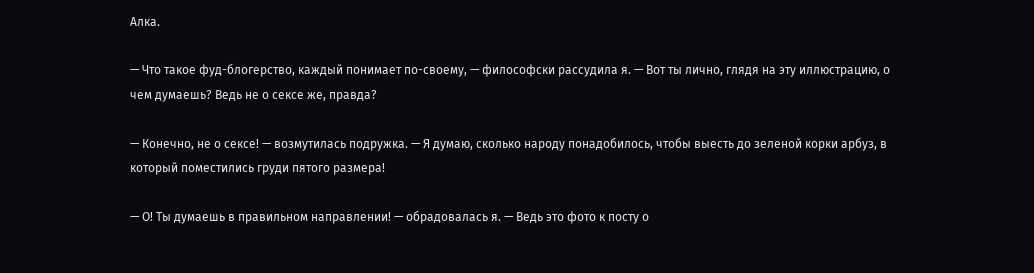Алка.

— Что такое фуд-блогерство, каждый понимает по-своему, — философски рассудила я. — Вот ты лично, глядя на эту иллюстрацию, о чем думаешь? Ведь не о сексе же, правда?

— Конечно, не о сексе! — возмутилась подружка. — Я думаю, сколько народу понадобилось, чтобы выесть до зеленой корки арбуз, в который поместились груди пятого размера!

— О! Ты думаешь в правильном направлении! — обрадовалась я. — Ведь это фото к посту о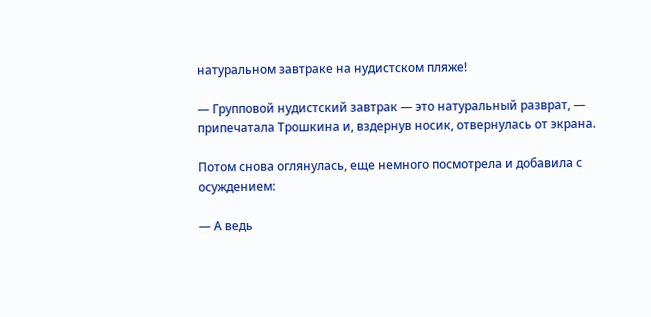натуральном завтраке на нудистском пляже!

— Групповой нудистский завтрак — это натуральный разврат, — припечатала Трошкина и, вздернув носик, отвернулась от экрана.

Потом снова оглянулась, еще немного посмотрела и добавила с осуждением:

— А ведь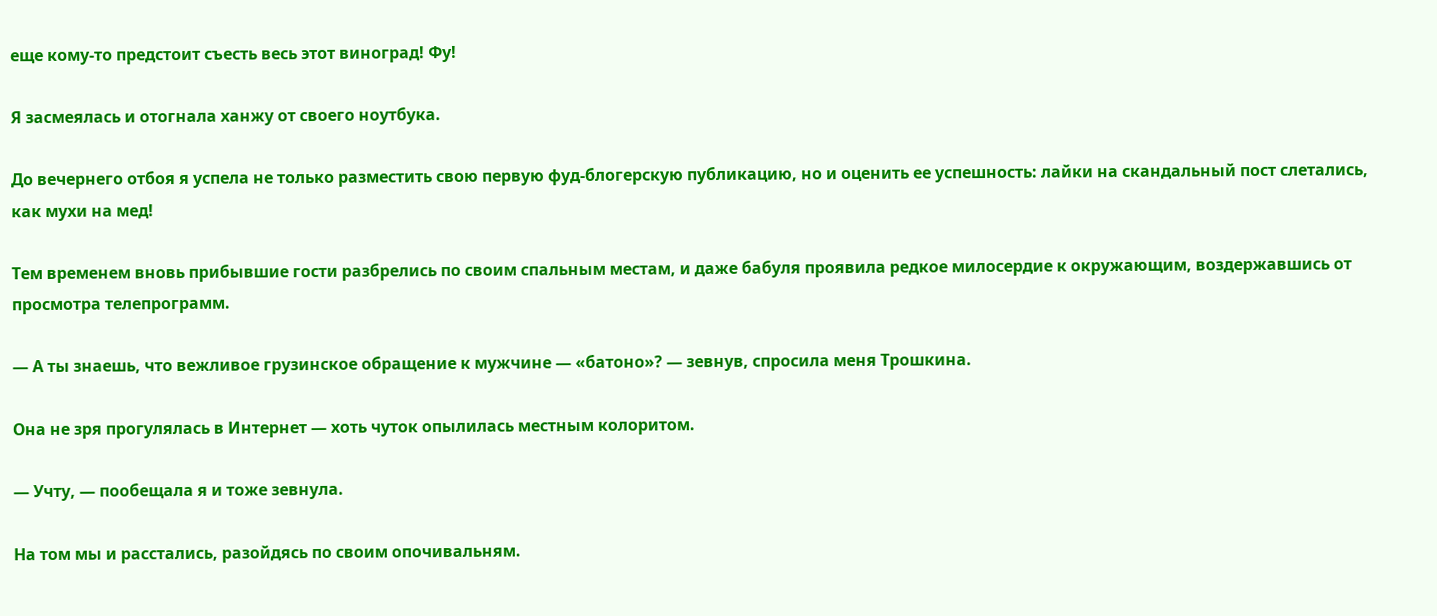еще кому-то предстоит съесть весь этот виноград! Фу!

Я засмеялась и отогнала ханжу от своего ноутбука.

До вечернего отбоя я успела не только разместить свою первую фуд-блогерскую публикацию, но и оценить ее успешность: лайки на скандальный пост слетались, как мухи на мед!

Тем временем вновь прибывшие гости разбрелись по своим спальным местам, и даже бабуля проявила редкое милосердие к окружающим, воздержавшись от просмотра телепрограмм.

— А ты знаешь, что вежливое грузинское обращение к мужчине — «батоно»? — зевнув, спросила меня Трошкина.

Она не зря прогулялась в Интернет — хоть чуток опылилась местным колоритом.

— Учту, — пообещала я и тоже зевнула.

На том мы и расстались, разойдясь по своим опочивальням.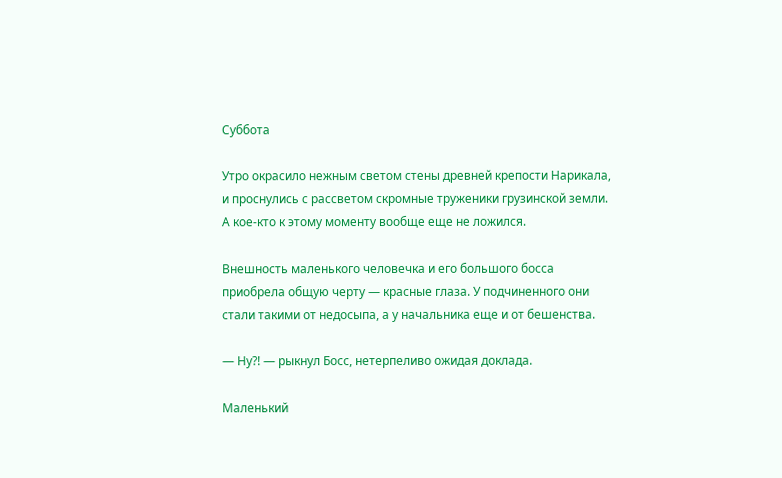Суббота

Утро окрасило нежным светом стены древней крепости Нарикала, и проснулись с рассветом скромные труженики грузинской земли. А кое-кто к этому моменту вообще еще не ложился.

Внешность маленького человечка и его большого босса приобрела общую черту — красные глаза. У подчиненного они стали такими от недосыпа, а у начальника еще и от бешенства.

— Ну?! — рыкнул Босс, нетерпеливо ожидая доклада.

Маленький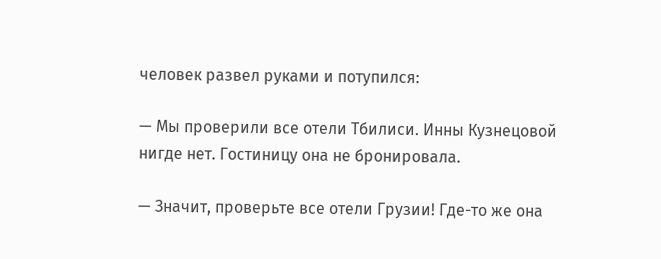человек развел руками и потупился:

— Мы проверили все отели Тбилиси. Инны Кузнецовой нигде нет. Гостиницу она не бронировала.

— Значит, проверьте все отели Грузии! Где-то же она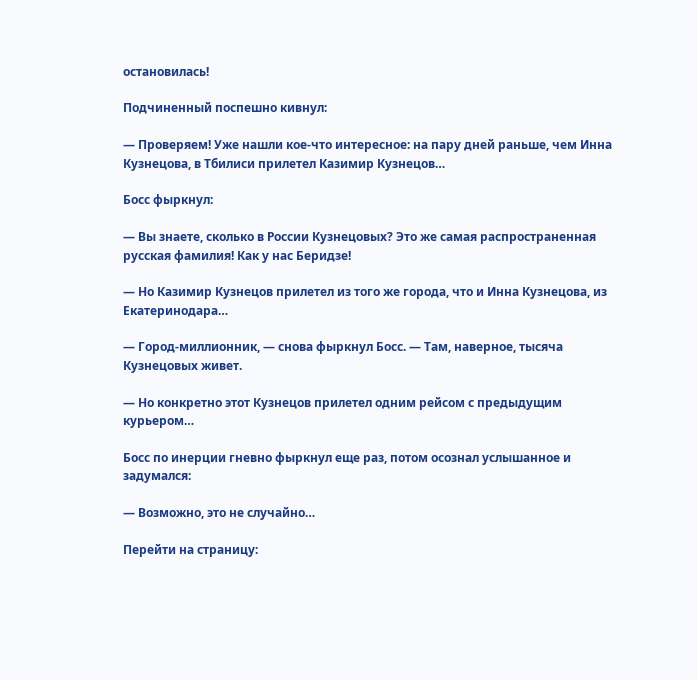остановилась!

Подчиненный поспешно кивнул:

— Проверяем! Уже нашли кое-что интересное: на пару дней раньше, чем Инна Кузнецова, в Тбилиси прилетел Казимир Кузнецов…

Босс фыркнул:

— Вы знаете, сколько в России Кузнецовых? Это же самая распространенная русская фамилия! Как у нас Беридзе!

— Но Казимир Кузнецов прилетел из того же города, что и Инна Кузнецова, из Екатеринодара…

— Город-миллионник, — снова фыркнул Босс. — Там, наверное, тысяча Кузнецовых живет.

— Но конкретно этот Кузнецов прилетел одним рейсом с предыдущим курьером…

Босс по инерции гневно фыркнул еще раз, потом осознал услышанное и задумался:

— Возможно, это не случайно…

Перейти на страницу: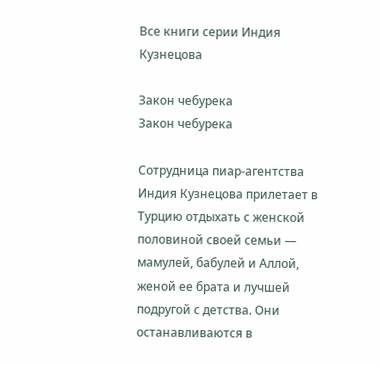Все книги серии Индия Кузнецова

Закон чебурека
Закон чебурека

Сотрудница пиар-агентства Индия Кузнецова прилетает в Турцию отдыхать с женской половиной своей семьи — мамулей, бабулей и Аллой, женой ее брата и лучшей подругой с детства. Они останавливаются в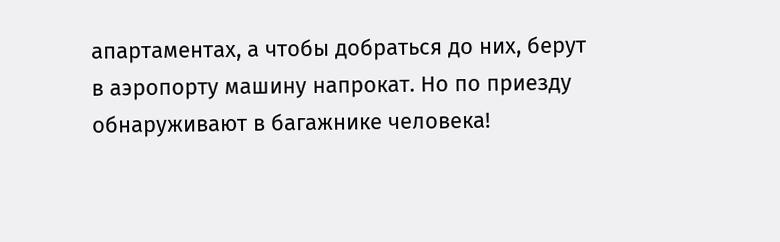апартаментах, а чтобы добраться до них, берут в аэропорту машину напрокат. Но по приезду обнаруживают в багажнике человека!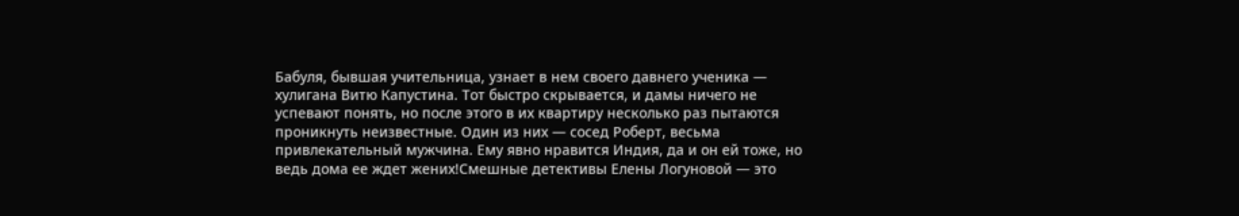Бабуля, бывшая учительница, узнает в нем своего давнего ученика — хулигана Витю Капустина. Тот быстро скрывается, и дамы ничего не успевают понять, но после этого в их квартиру несколько раз пытаются проникнуть неизвестные. Один из них — сосед Роберт, весьма привлекательный мужчина. Ему явно нравится Индия, да и он ей тоже, но ведь дома ее ждет жених!Смешные детективы Елены Логуновой — это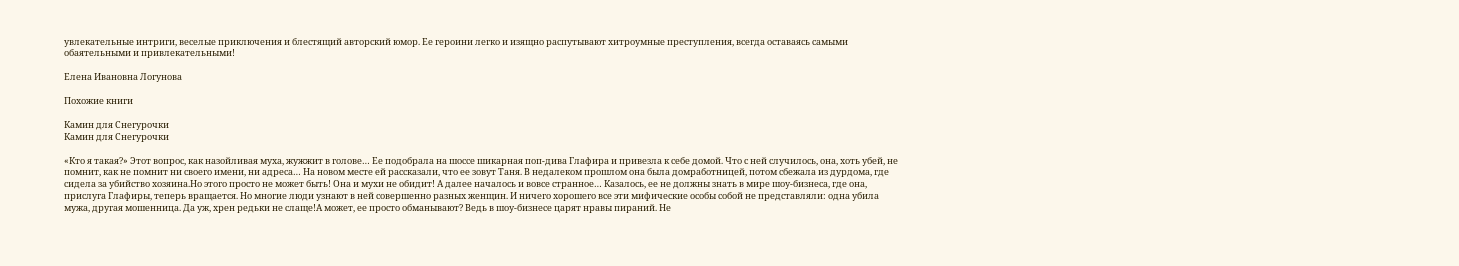увлекательные интриги, веселые приключения и блестящий авторский юмор. Ее героини легко и изящно распутывают хитроумные преступления, всегда оставаясь самыми обаятельными и привлекательными!

Елена Ивановна Логунова

Похожие книги

Камин для Снегурочки
Камин для Снегурочки

«Кто я такая?» Этот вопрос, как назойливая муха, жужжит в голове… Ее подобрала на шоссе шикарная поп-дива Глафира и привезла к себе домой. Что с ней случилось, она, хоть убей, не помнит, как не помнит ни своего имени, ни адреса… На новом месте ей рассказали, что ее зовут Таня. В недалеком прошлом она была домработницей, потом сбежала из дурдома, где сидела за убийство хозяина.Но этого просто не может быть! Она и мухи не обидит! А далее началось и вовсе странное… Казалось, ее не должны знать в мире шоу-бизнеса, где она, прислуга Глафиры, теперь вращается. Но многие люди узнают в ней совершенно разных женщин. И ничего хорошего все эти мифические особы собой не представляли: одна убила мужа, другая мошенница. Да уж, хрен редьки не слаще!А может, ее просто обманывают? Ведь в шоу-бизнесе царят нравы пираний. Не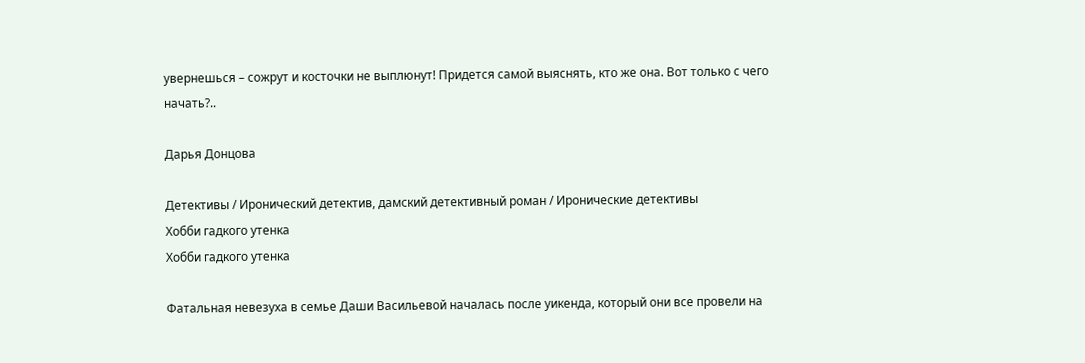увернешься – сожрут и косточки не выплюнут! Придется самой выяснять, кто же она. Вот только с чего начать?..

Дарья Донцова

Детективы / Иронический детектив, дамский детективный роман / Иронические детективы
Хобби гадкого утенка
Хобби гадкого утенка

Фатальная невезуха в семье Даши Васильевой началась после уикенда, который они все провели на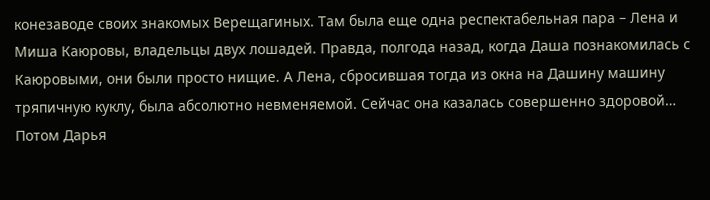конезаводе своих знакомых Верещагиных. Там была еще одна респектабельная пара – Лена и Миша Каюровы, владельцы двух лошадей. Правда, полгода назад, когда Даша познакомилась с Каюровыми, они были просто нищие. А Лена, сбросившая тогда из окна на Дашину машину тряпичную куклу, была абсолютно невменяемой. Сейчас она казалась совершенно здоровой… Потом Дарья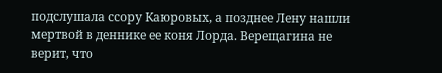подслушала ссору Каюровых, а позднее Лену нашли мертвой в деннике ее коня Лорда. Верещагина не верит, что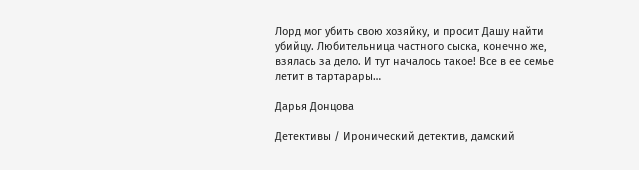Лорд мог убить свою хозяйку, и просит Дашу найти убийцу. Любительница частного сыска, конечно же, взялась за дело. И тут началось такое! Все в ее семье летит в тартарары…

Дарья Донцова

Детективы / Иронический детектив, дамский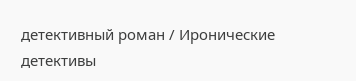детективный роман / Иронические детективы